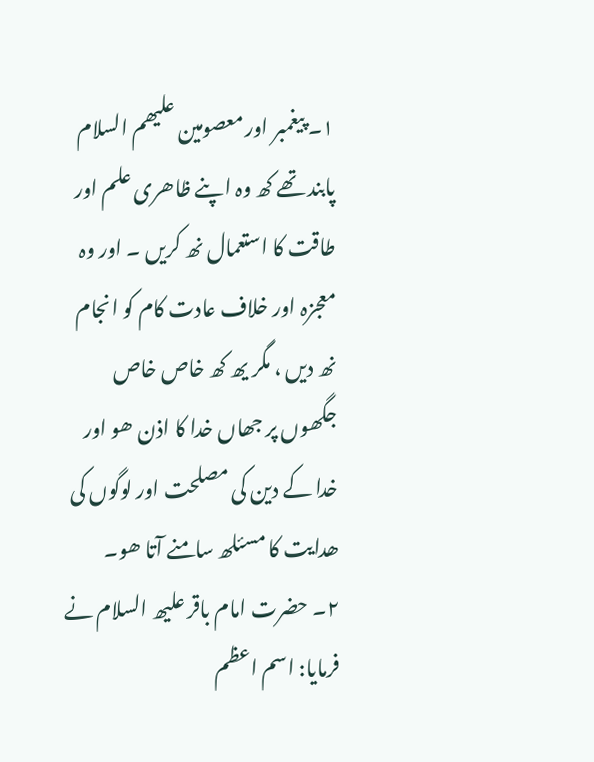۱۔ پیغمبر اور معصومین علیھم السلام پابند تھے کھ وہ اپنے ظاھری علم اور طاقت کا استعمال نھ کریں ۔ اور وہ معجزہ اور خلاف عادت کام کو انجام نھ دیں ، مگر یھ کھ خاص خاص جگھوں پر جھاں خدا کا اذن ھو اور خدا کے دین کی مصلحت اور لوگوں کی ھدایت کا مسئلھ سامنے آتا ھو۔
۲۔ حضرت امام باقر علیھ السلام نے فرمایا: اسم اعظم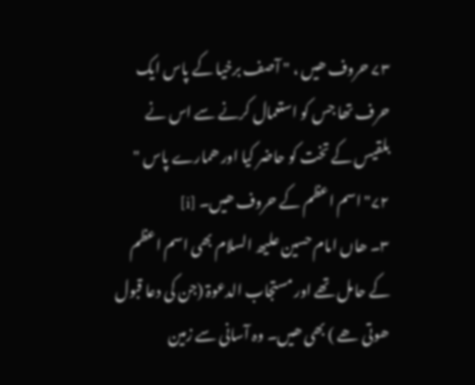۷۳ حروف ھیں ، " آصف برخیا کے پاس ایک حرف تھا جس کو استعمال کرنے سے اس نے بلقیس کے تخت کو حاضر کیا اور ھمارے پاس " ۷۲" اسم اعظم کے حروف ھیں۔ [i]
۳۔ ھاں امام حسین علیھ السلام بھی اسم اعظم کے حامل تھے اور مستجاب الدعوۃ (جن کی دعا قبول ھوتی ھے ) بھی ھیں۔ وہ آسانی سے زمین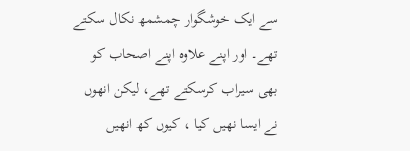سے ایک خوشگوار چمشمھ نکال سکتے تھے۔ اور اپنے علاوہ اپنے اصحاب کو بھی سیراب کرسکتے تھے، لیکن انھوں نے ایسا نھیں کیا ، کیوں کھ انھیں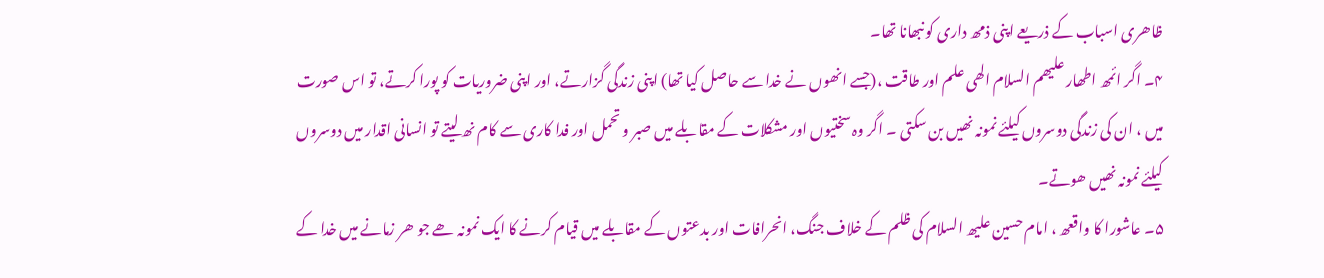ظاھری اسباب کے ذریعے اپنی ذمھ داری کو نبھانا تھا۔
۴۔ اگر ائمھ اطھار علیھم السلام الھی علم اور طاقت ،(جسے انھوں نے خدا سے حاصل کیا تھا) اپنی زندگی گزارتے، اور اپنی ضروریات کو پورا کرتے، تو اس صورت میں ، ان کی زندگی دوسروں کیلئے نمونہ نھیں بن سکتی ۔ اگر وہ سختیوں اور مشکلات کے مقابلے میں صبر و تحمل اور فدا کاری سے کام نھ لیتے تو انسانی اقدار میں دوسروں کیلئے نمونہ نھیں ھوتے۔
۵۔ عاشورا کا واقعھ ، امام حسین علیھ السلام کی ظلم کے خلاف جنگ، انحرافات اور بدعتوں کے مقابلے میں قیام کرنے کا ایک نمونہ ھے جو ھر زمانے میں خدا کے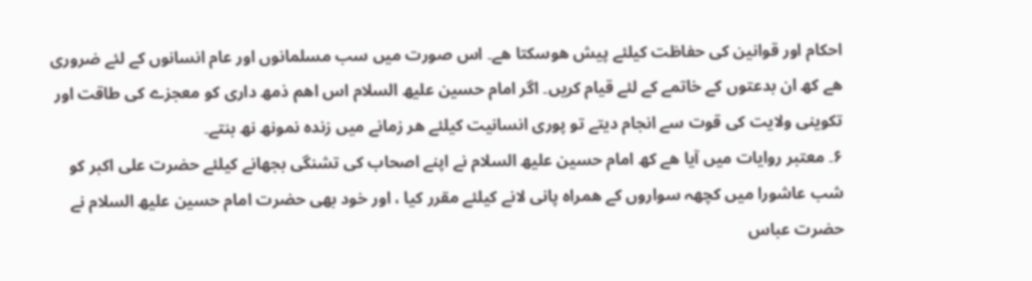احکام اور قوانین کی حفاظت کیلئے پیش ھوسکتا ھے۔ اس صورت میں سب مسلمانوں اور عام انسانوں کے لئے ضروری ھے کھ ان بدعتوں کے خاتمے کے لئے قیام کریں۔ اگر امام حسین علیھ السلام اس اھم ذمھ داری کو معجزے کی طاقت اور تکوینی ولایت کی قوت سے انجام دیتے تو پوری انسانیت کیلئے ھر زمانے میں زندہ نمونھ نھ بنتے۔
۶۔ معتبر روایات میں آیا ھے کھ امام حسین علیھ السلام نے اپنے اصحاب کی تشنگی بجھانے کیلئے حضرت علی اکبر کو شب عاشورا میں کچھہ سواروں کے ھمراہ پانی لانے کیلئے مقرر کیا ، اور خود بھی حضرت امام حسین علیھ السلام نے حضرت عباس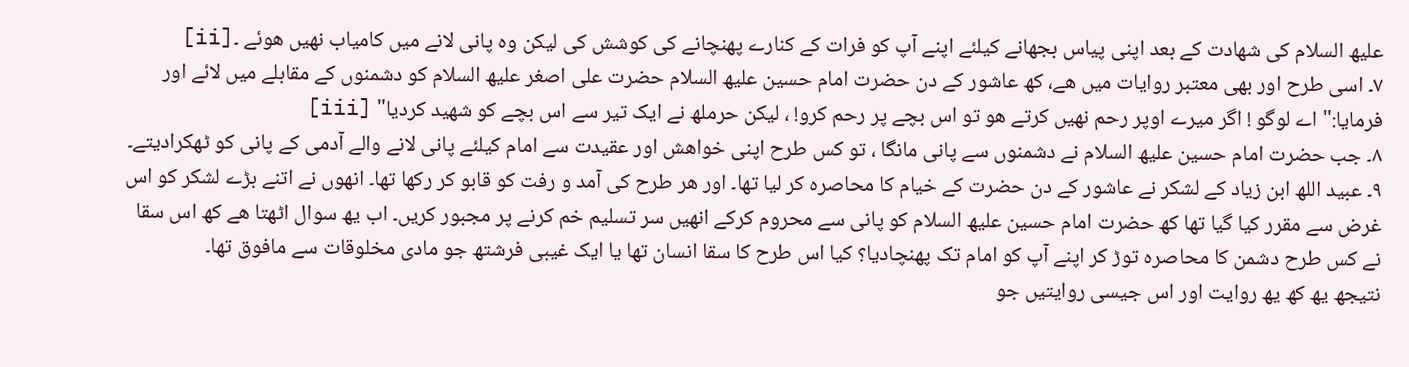علیھ السلام کی شھادت کے بعد اپنی پیاس بجھانے کیلئے اپنے آپ کو فرات کے کنارے پھنچانے کی کوشش کی لیکن وہ پانی لانے میں کامیاب نھیں ھوئے ۔[ii]
۷۔ اسی طرح اور بھی معتبر روایات میں ھے، کھ عاشور کے دن حضرت امام حسین علیھ السلام حضرت علی اصغر علیھ السلام کو دشمنوں کے مقابلے میں لائے اور فرمایا:" اے لوگو ! اگر میرے اوپر رحم نھیں کرتے ھو تو اس بچے پر رحم کرو! ، لیکن حرملھ نے ایک تیر سے اس بچے کو شھید کردیا" [iii]
۸۔ جب حضرت امام حسین علیھ السلام نے دشمنوں سے پانی مانگا ، تو کس طرح اپنی خواھش اور عقیدت سے امام کیلئے پانی لانے والے آدمی کے پانی کو ٹھکرادیتے۔
۹۔ عبید اللھ ابن زیاد کے لشکر نے عاشور کے دن حضرت کے خیام کا محاصرہ کر لیا تھا۔ اور ھر طرح کی آمد و رفت کو قابو کر رکھا تھا۔ انھوں نے اتنے بڑے لشکر کو اس غرض سے مقرر کیا گیا تھا کھ حضرت امام حسین علیھ السلام کو پانی سے محروم کرکے انھیں سر تسلیم خم کرنے پر مجبور کریں۔ اب یھ سوال اٹھتا ھے کھ اس سقا نے کس طرح دشمن کا محاصرہ توڑ کر اپنے آپ کو امام تک پھنچادیا؟ کیا اس طرح کا سقا انسان تھا یا ایک غیبی فرشتھ جو مادی مخلوقات سے مافوق تھا۔
نتیجھ یھ کھ یھ روایت اور اس جیسی روایتیں جو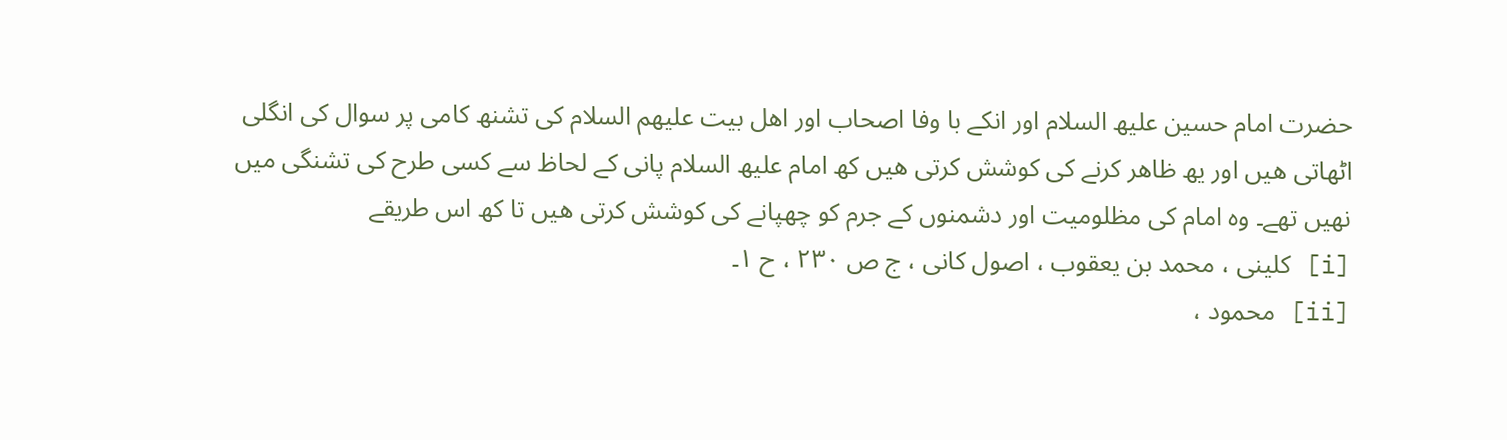حضرت امام حسین علیھ السلام اور انکے با وفا اصحاب اور اھل بیت علیھم السلام کی تشنھ کامی پر سوال کی انگلی اٹھاتی ھیں اور یھ ظاھر کرنے کی کوشش کرتی ھیں کھ امام علیھ السلام پانی کے لحاظ سے کسی طرح کی تشنگی میں نھیں تھے۔ وہ امام کی مظلومیت اور دشمنوں کے جرم کو چھپانے کی کوشش کرتی ھیں تا کھ اس طریقے
[i] کلینی ، محمد بن یعقوب ، اصول کانی ، ج ص ۲۳۰ ، ح ۱۔
[ii] محمود ،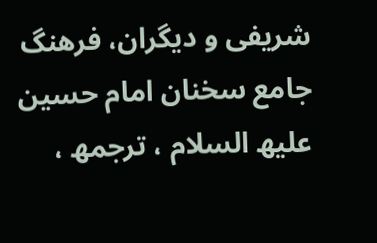شریفی و دیگران، فرھنگ جامع سخنان امام حسین علیھ السلام ، ترجمھ ،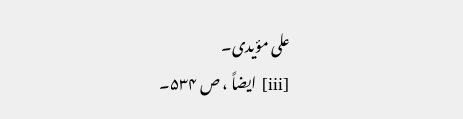علی مؤیدی۔
[iii] ایضاً ، ص ۵۳۴۔